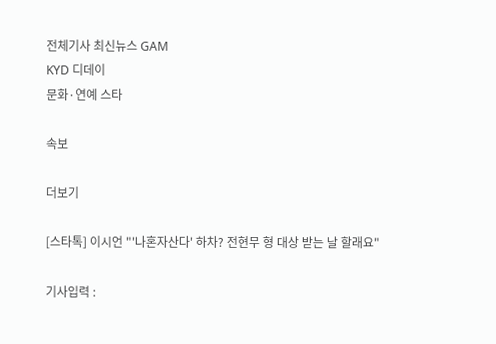전체기사 최신뉴스 GAM
KYD 디데이
문화·연예 스타

속보

더보기

[스타톡] 이시언 "'나혼자산다' 하차? 전현무 형 대상 받는 날 할래요"

기사입력 :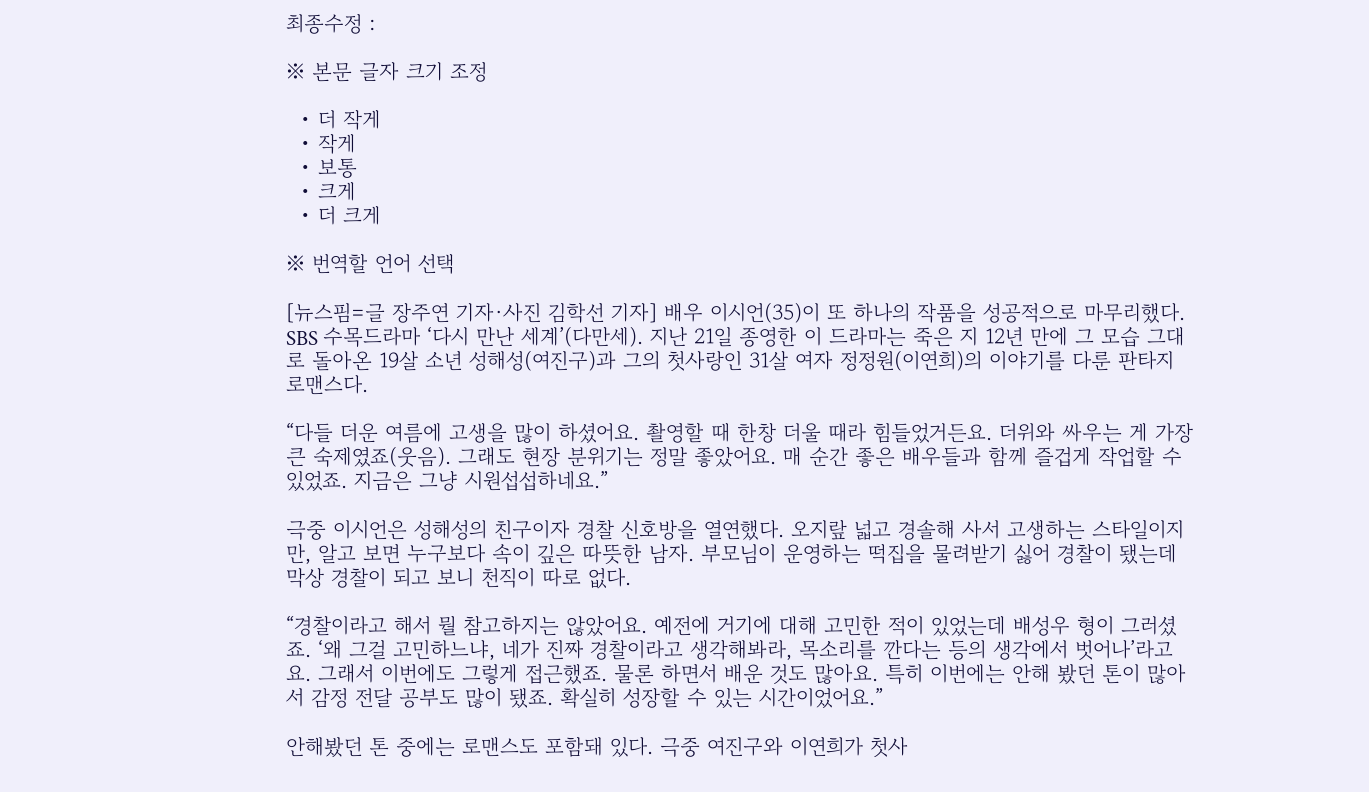최종수정 :

※ 본문 글자 크기 조정

  • 더 작게
  • 작게
  • 보통
  • 크게
  • 더 크게

※ 번역할 언어 선택

[뉴스핌=글 장주연 기자·사진 김학선 기자] 배우 이시언(35)이 또 하나의 작품을 성공적으로 마무리했다. SBS 수목드라마 ‘다시 만난 세계’(다만세). 지난 21일 종영한 이 드라마는 죽은 지 12년 만에 그 모습 그대로 돌아온 19살 소년 성해성(여진구)과 그의 첫사랑인 31살 여자 정정원(이연희)의 이야기를 다룬 판타지 로맨스다.

“다들 더운 여름에 고생을 많이 하셨어요. 촬영할 때 한창 더울 때라 힘들었거든요. 더위와 싸우는 게 가장 큰 숙제였죠(웃음). 그래도 현장 분위기는 정말 좋았어요. 매 순간 좋은 배우들과 함께 즐겁게 작업할 수 있었죠. 지금은 그냥 시원섭섭하네요.”

극중 이시언은 성해성의 친구이자 경찰 신호방을 열연했다. 오지랖 넓고 경솔해 사서 고생하는 스타일이지만, 알고 보면 누구보다 속이 깊은 따뜻한 남자. 부모님이 운영하는 떡집을 물려받기 싫어 경찰이 됐는데 막상 경찰이 되고 보니 천직이 따로 없다.

“경찰이라고 해서 뭘 참고하지는 않았어요. 예전에 거기에 대해 고민한 적이 있었는데 배성우 형이 그러셨죠. ‘왜 그걸 고민하느냐, 네가 진짜 경찰이라고 생각해봐라, 목소리를 깐다는 등의 생각에서 벗어나’라고요. 그래서 이번에도 그렇게 접근했죠. 물론 하면서 배운 것도 많아요. 특히 이번에는 안해 봤던 톤이 많아서 감정 전달 공부도 많이 됐죠. 확실히 성장할 수 있는 시간이었어요.”

안해봤던 톤 중에는 로맨스도 포함돼 있다. 극중 여진구와 이연희가 첫사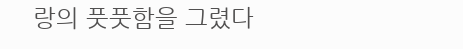랑의 풋풋함을 그렸다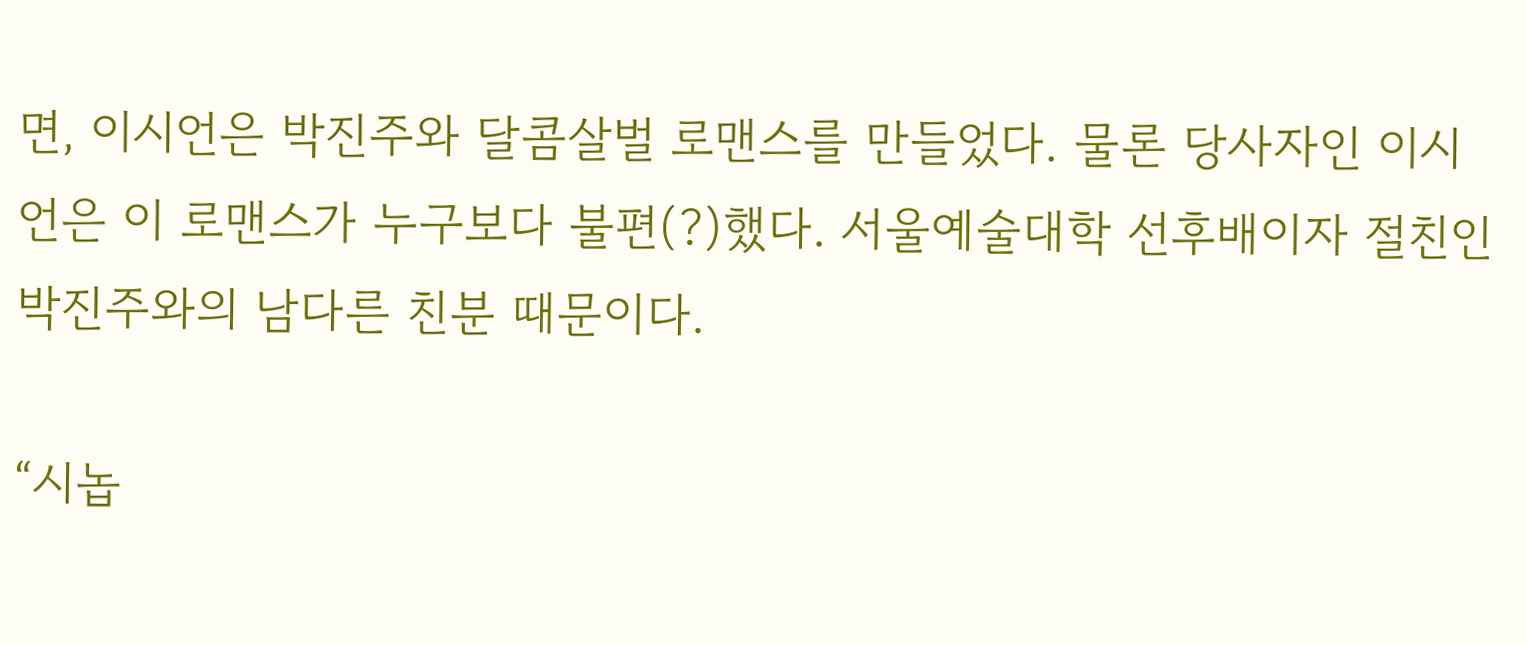면, 이시언은 박진주와 달콤살벌 로맨스를 만들었다. 물론 당사자인 이시언은 이 로맨스가 누구보다 불편(?)했다. 서울예술대학 선후배이자 절친인 박진주와의 남다른 친분 때문이다.

“시놉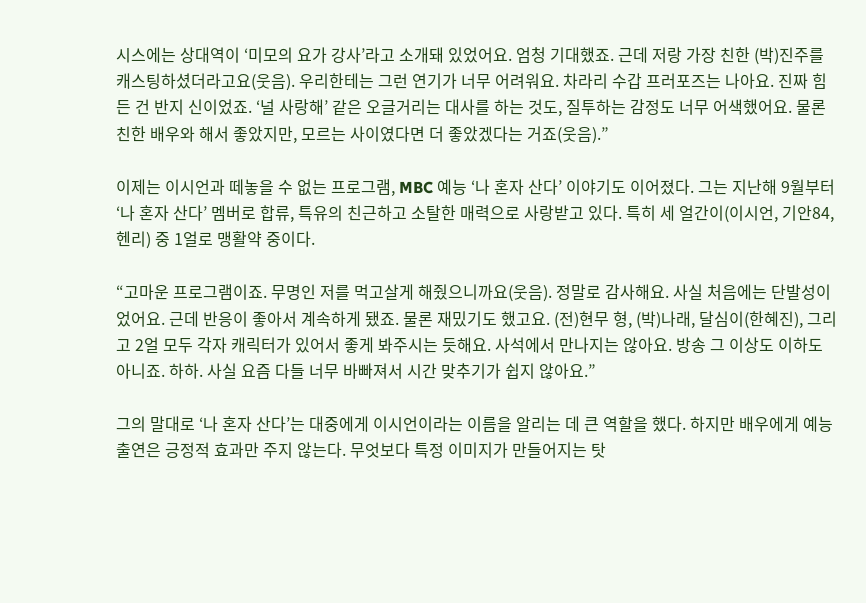시스에는 상대역이 ‘미모의 요가 강사’라고 소개돼 있었어요. 엄청 기대했죠. 근데 저랑 가장 친한 (박)진주를 캐스팅하셨더라고요(웃음). 우리한테는 그런 연기가 너무 어려워요. 차라리 수갑 프러포즈는 나아요. 진짜 힘든 건 반지 신이었죠. ‘널 사랑해’ 같은 오글거리는 대사를 하는 것도, 질투하는 감정도 너무 어색했어요. 물론 친한 배우와 해서 좋았지만, 모르는 사이였다면 더 좋았겠다는 거죠(웃음).”

이제는 이시언과 떼놓을 수 없는 프로그램, MBC 예능 ‘나 혼자 산다’ 이야기도 이어졌다. 그는 지난해 9월부터 ‘나 혼자 산다’ 멤버로 합류, 특유의 친근하고 소탈한 매력으로 사랑받고 있다. 특히 세 얼간이(이시언, 기안84, 헨리) 중 1얼로 맹활약 중이다.

“고마운 프로그램이죠. 무명인 저를 먹고살게 해줬으니까요(웃음). 정말로 감사해요. 사실 처음에는 단발성이었어요. 근데 반응이 좋아서 계속하게 됐죠. 물론 재밌기도 했고요. (전)현무 형, (박)나래, 달심이(한혜진), 그리고 2얼 모두 각자 캐릭터가 있어서 좋게 봐주시는 듯해요. 사석에서 만나지는 않아요. 방송 그 이상도 이하도 아니죠. 하하. 사실 요즘 다들 너무 바빠져서 시간 맞추기가 쉽지 않아요.”

그의 말대로 ‘나 혼자 산다’는 대중에게 이시언이라는 이름을 알리는 데 큰 역할을 했다. 하지만 배우에게 예능 출연은 긍정적 효과만 주지 않는다. 무엇보다 특정 이미지가 만들어지는 탓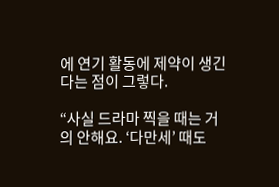에 연기 활동에 제약이 생긴다는 점이 그렇다.

“사실 드라마 찍을 때는 거의 안해요. ‘다만세’ 때도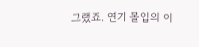그랬죠. 연기 몰입의 이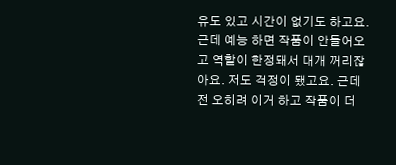유도 있고 시간이 없기도 하고요. 근데 예능 하면 작품이 안들어오고 역할이 한정돼서 대개 꺼리잖아요. 저도 걱정이 됐고요. 근데 전 오히려 이거 하고 작품이 더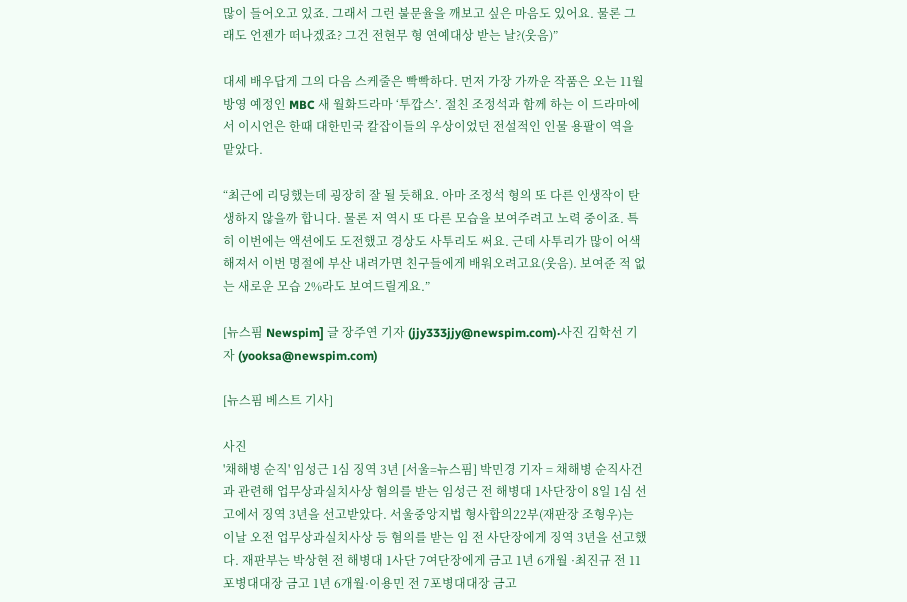많이 들어오고 있죠. 그래서 그런 불문율을 깨보고 싶은 마음도 있어요. 물론 그래도 언젠가 떠나겠죠? 그건 전현무 형 연예대상 받는 날?(웃음)”

대세 배우답게 그의 다음 스케줄은 빡빡하다. 먼저 가장 가까운 작품은 오는 11월 방영 예정인 MBC 새 월화드라마 ‘투깝스’. 절친 조정석과 함께 하는 이 드라마에서 이시언은 한때 대한민국 칼잡이들의 우상이었던 전설적인 인물 용팔이 역을 맡았다.

“최근에 리딩했는데 굉장히 잘 될 듯해요. 아마 조정석 형의 또 다른 인생작이 탄생하지 않을까 합니다. 물론 저 역시 또 다른 모습을 보여주려고 노력 중이죠. 특히 이번에는 액션에도 도전했고 경상도 사투리도 써요. 근데 사투리가 많이 어색해져서 이번 명절에 부산 내려가면 친구들에게 배워오려고요(웃음). 보여준 적 없는 새로운 모습 2%라도 보여드릴게요.”

[뉴스핌 Newspim] 글 장주연 기자 (jjy333jjy@newspim.com)·사진 김학선 기자 (yooksa@newspim.com)

[뉴스핌 베스트 기사]

사진
'채해병 순직' 임성근 1심 징역 3년 [서울=뉴스핌] 박민경 기자 = 채해병 순직사건과 관련해 업무상과실치사상 혐의를 받는 임성근 전 해병대 1사단장이 8일 1심 선고에서 징역 3년을 선고받았다. 서울중앙지법 형사합의22부(재판장 조형우)는 이날 오전 업무상과실치사상 등 혐의를 받는 임 전 사단장에게 징역 3년을 선고했다. 재판부는 박상현 전 해병대 1사단 7여단장에게 금고 1년 6개월 ·최진규 전 11포병대대장 금고 1년 6개월·이용민 전 7포병대대장 금고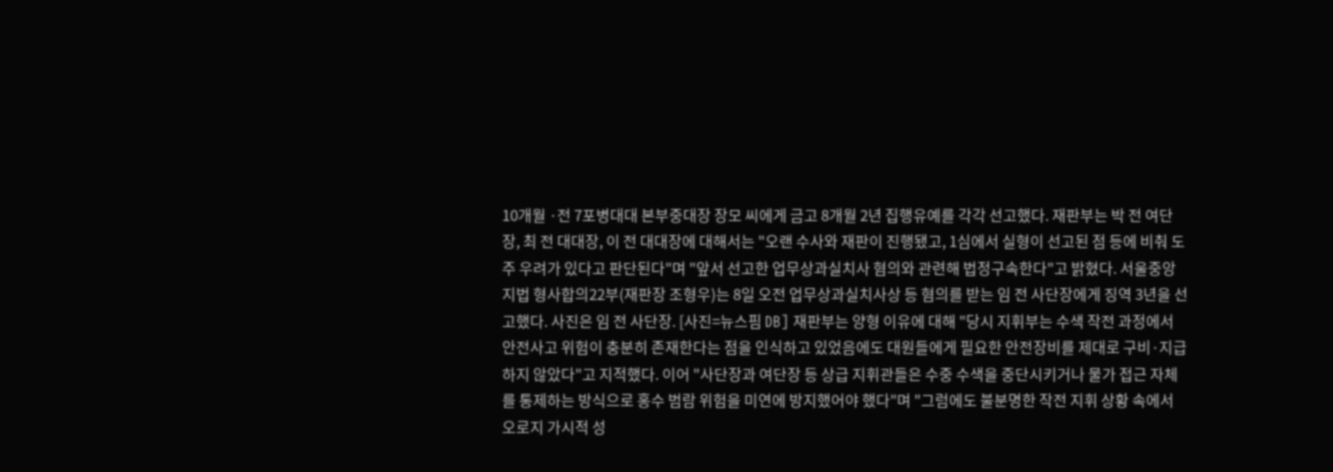10개월 ·전 7포병대대 본부중대장 장모 씨에게 금고 8개월 2년 집행유예를 각각 선고했다. 재판부는 박 전 여단장, 최 전 대대장, 이 전 대대장에 대해서는 "오랜 수사와 재판이 진행됐고, 1심에서 실형이 선고된 점 등에 비춰 도주 우려가 있다고 판단된다"며 "앞서 선고한 업무상과실치사 혐의와 관련해 법정구속한다"고 밝혔다. 서울중앙지법 형사합의22부(재판장 조형우)는 8일 오전 업무상과실치사상 등 혐의를 받는 임 전 사단장에게 징역 3년을 선고했다. 사진은 임 전 사단장. [사진=뉴스핌 DB] 재판부는 양형 이유에 대해 "당시 지휘부는 수색 작전 과정에서 안전사고 위험이 충분히 존재한다는 점을 인식하고 있었음에도 대원들에게 필요한 안전장비를 제대로 구비·지급하지 않았다"고 지적했다. 이어 "사단장과 여단장 등 상급 지휘관들은 수중 수색을 중단시키거나 물가 접근 자체를 통제하는 방식으로 홍수 범람 위험을 미연에 방지했어야 했다"며 "그럼에도 불분명한 작전 지휘 상황 속에서 오로지 가시적 성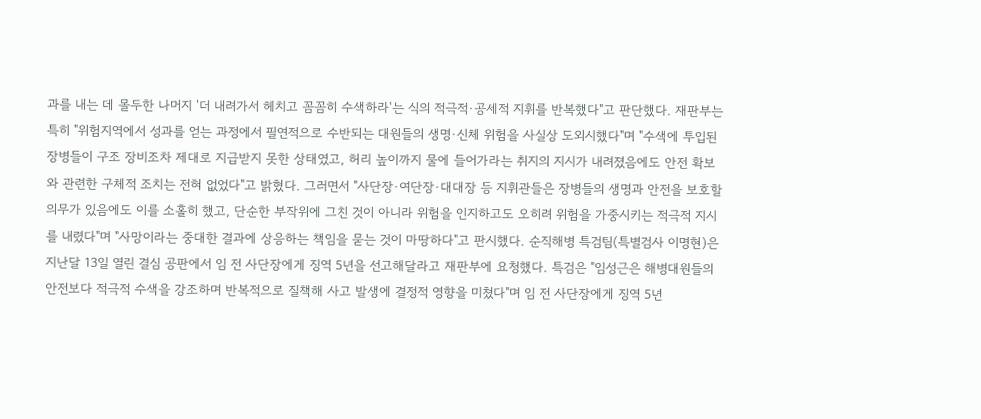과를 내는 데 몰두한 나머지 '더 내려가서 헤치고 꼼꼼히 수색하라'는 식의 적극적·공세적 지휘를 반복했다"고 판단했다. 재판부는 특히 "위험지역에서 성과를 얻는 과정에서 필연적으로 수반되는 대원들의 생명·신체 위험을 사실상 도외시했다"며 "수색에 투입된 장병들이 구조 장비조차 제대로 지급받지 못한 상태였고, 허리 높이까지 물에 들어가라는 취지의 지시가 내려졌음에도 안전 확보와 관련한 구체적 조치는 전혀 없었다"고 밝혔다. 그러면서 "사단장·여단장·대대장 등 지휘관들은 장병들의 생명과 안전을 보호할 의무가 있음에도 이를 소홀히 했고, 단순한 부작위에 그친 것이 아니라 위험을 인지하고도 오히려 위험을 가중시키는 적극적 지시를 내렸다"며 "사망이라는 중대한 결과에 상응하는 책임을 묻는 것이 마땅하다"고 판시했다. 순직해병 특검팀(특별검사 이명현)은 지난달 13일 열린 결심 공판에서 임 전 사단장에게 징역 5년을 선고해달라고 재판부에 요청했다. 특검은 "임성근은 해병대원들의 안전보다 적극적 수색을 강조하며 반복적으로 질책해 사고 발생에 결정적 영향을 미쳤다"며 임 전 사단장에게 징역 5년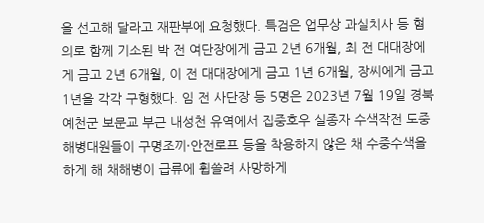을 선고해 달라고 재판부에 요청했다. 특검은 업무상 과실치사 등 혐의로 함께 기소된 박 전 여단장에게 금고 2년 6개월, 최 전 대대장에게 금고 2년 6개월, 이 전 대대장에게 금고 1년 6개월, 장씨에게 금고 1년을 각각 구형했다. 임 전 사단장 등 5명은 2023년 7월 19일 경북 예천군 보문교 부근 내성천 유역에서 집중호우 실종자 수색작전 도중 해병대원들이 구명조끼·안전로프 등을 착용하지 않은 채 수중수색을 하게 해 채해병이 급류에 휩쓸려 사망하게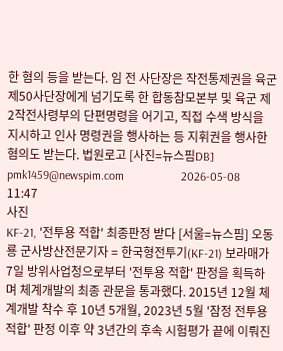한 혐의 등을 받는다. 임 전 사단장은 작전통제권을 육군 제50사단장에게 넘기도록 한 합동참모본부 및 육군 제2작전사령부의 단편명령을 어기고, 직접 수색 방식을 지시하고 인사 명령권을 행사하는 등 지휘권을 행사한 혐의도 받는다. 법원로고 [사진=뉴스핌DB] pmk1459@newspim.com                   2026-05-08 11:47
사진
KF-21, '전투용 적합' 최종판정 받다 [서울=뉴스핌] 오동룡 군사방산전문기자 = 한국형전투기(KF-21) 보라매가 7일 방위사업청으로부터 '전투용 적합' 판정을 획득하며 체계개발의 최종 관문을 통과했다. 2015년 12월 체계개발 착수 후 10년 5개월, 2023년 5월 '잠정 전투용 적합' 판정 이후 약 3년간의 후속 시험평가 끝에 이뤄진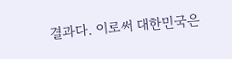결과다. 이로써 대한민국은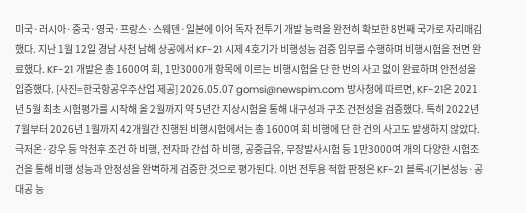미국·러시아·중국·영국·프랑스·스웨덴·일본에 이어 독자 전투기 개발 능력을 완전히 확보한 8번째 국가로 자리매김했다. 지난 1월 12일 경남 사천 남해 상공에서 KF-21 시제 4호기가 비행성능 검증 임무를 수행하며 비행시험을 전면 완료했다. KF-21 개발은 총 1600여 회, 1만3000개 항목에 이르는 비행시험을 단 한 번의 사고 없이 완료하며 안전성을 입증했다. [사진=한국항공우주산업 제공] 2026.05.07 gomsi@newspim.com 방사청에 따르면, KF-21은 2021년 5월 최초 시험평가를 시작해 올 2월까지 약 5년간 지상시험을 통해 내구성과 구조 건전성을 검증했다. 특히 2022년 7월부터 2026년 1월까지 42개월간 진행된 비행시험에서는 총 1600여 회 비행에 단 한 건의 사고도 발생하지 않았다. 극저온·강우 등 악천후 조건 하 비행, 전자파 간섭 하 비행, 공중급유, 무장발사시험 등 1만3000여 개의 다양한 시험조건을 통해 비행 성능과 안정성을 완벽하게 검증한 것으로 평가된다. 이번 전투용 적합 판정은 KF-21 블록-I(기본성능·공대공 능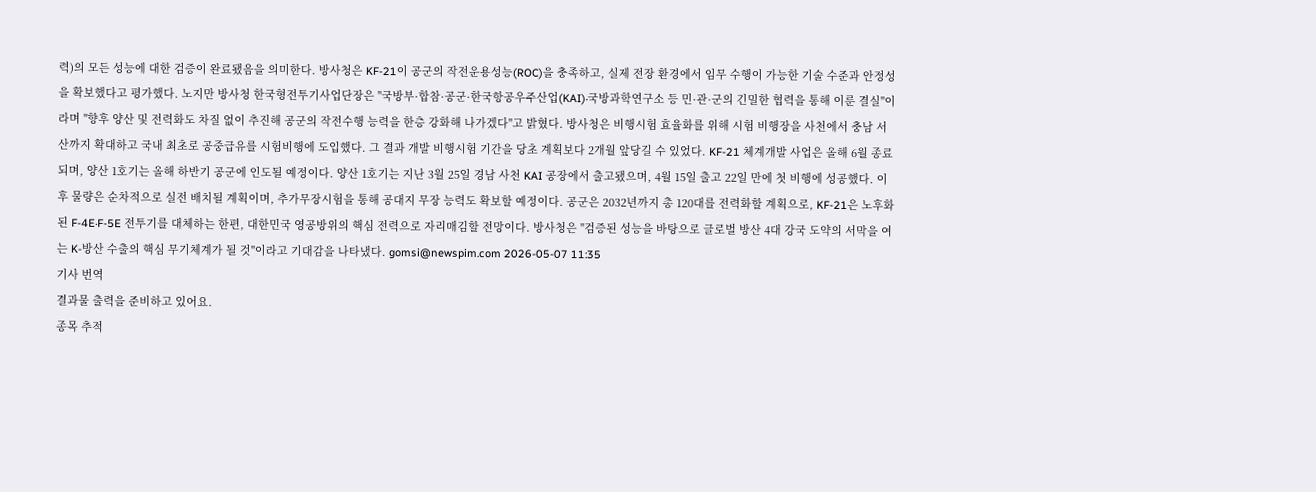력)의 모든 성능에 대한 검증이 완료됐음을 의미한다. 방사청은 KF-21이 공군의 작전운용성능(ROC)을 충족하고, 실제 전장 환경에서 임무 수행이 가능한 기술 수준과 안정성을 확보했다고 평가했다. 노지만 방사청 한국형전투기사업단장은 "국방부·합참·공군·한국항공우주산업(KAI)·국방과학연구소 등 민·관·군의 긴밀한 협력을 통해 이룬 결실"이라며 "향후 양산 및 전력화도 차질 없이 추진해 공군의 작전수행 능력을 한층 강화해 나가겠다"고 밝혔다. 방사청은 비행시험 효율화를 위해 시험 비행장을 사천에서 충남 서산까지 확대하고 국내 최초로 공중급유를 시험비행에 도입했다. 그 결과 개발 비행시험 기간을 당초 계획보다 2개월 앞당길 수 있었다. KF-21 체계개발 사업은 올해 6월 종료되며, 양산 1호기는 올해 하반기 공군에 인도될 예정이다. 양산 1호기는 지난 3월 25일 경남 사천 KAI 공장에서 출고됐으며, 4월 15일 출고 22일 만에 첫 비행에 성공했다. 이후 물량은 순차적으로 실전 배치될 계획이며, 추가무장시험을 통해 공대지 무장 능력도 확보할 예정이다. 공군은 2032년까지 총 120대를 전력화할 계획으로, KF-21은 노후화된 F-4E·F-5E 전투기를 대체하는 한편, 대한민국 영공방위의 핵심 전력으로 자리매김할 전망이다. 방사청은 "검증된 성능을 바탕으로 글로벌 방산 4대 강국 도약의 서막을 여는 K-방산 수출의 핵심 무기체계가 될 것"이라고 기대감을 나타냈다. gomsi@newspim.com 2026-05-07 11:35
기사 번역
결과물 출력을 준비하고 있어요.
종목 추적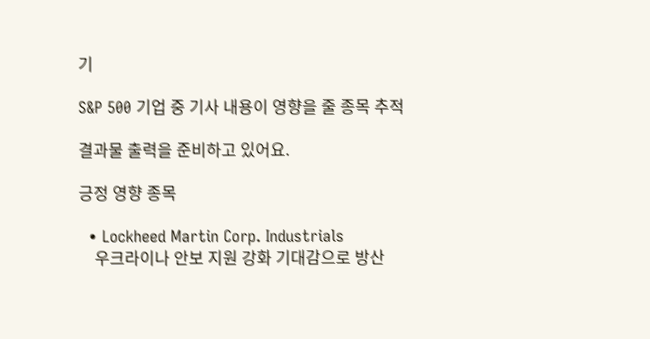기

S&P 500 기업 중 기사 내용이 영향을 줄 종목 추적

결과물 출력을 준비하고 있어요.

긍정 영향 종목

  • Lockheed Martin Corp. Industrials
    우크라이나 안보 지원 강화 기대감으로 방산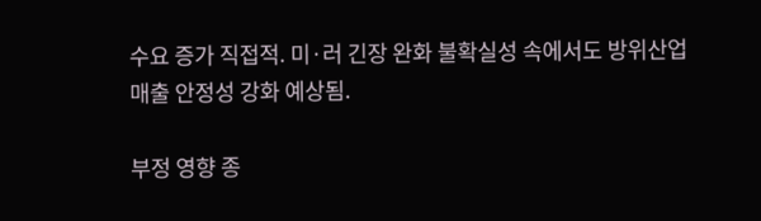수요 증가 직접적. 미·러 긴장 완화 불확실성 속에서도 방위산업 매출 안정성 강화 예상됨.

부정 영향 종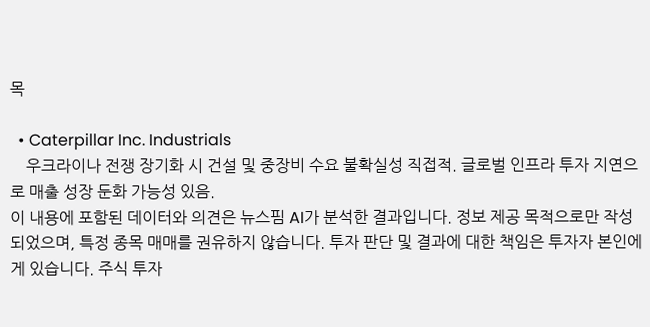목

  • Caterpillar Inc. Industrials
    우크라이나 전쟁 장기화 시 건설 및 중장비 수요 불확실성 직접적. 글로벌 인프라 투자 지연으로 매출 성장 둔화 가능성 있음.
이 내용에 포함된 데이터와 의견은 뉴스핌 AI가 분석한 결과입니다. 정보 제공 목적으로만 작성되었으며, 특정 종목 매매를 권유하지 않습니다. 투자 판단 및 결과에 대한 책임은 투자자 본인에게 있습니다. 주식 투자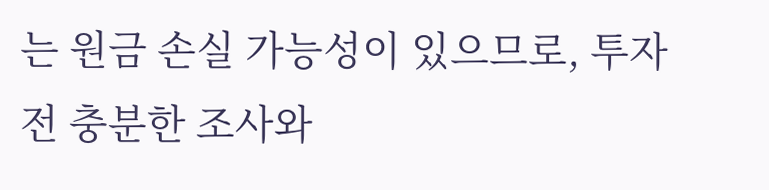는 원금 손실 가능성이 있으므로, 투자 전 충분한 조사와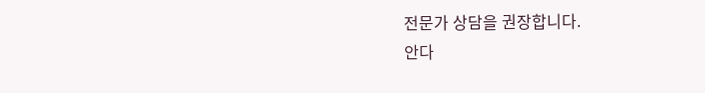전문가 상담을 권장합니다.
안다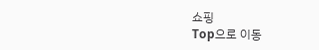쇼핑
Top으로 이동